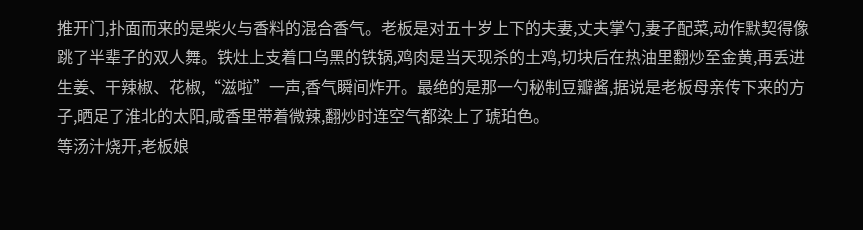推开门,扑面而来的是柴火与香料的混合香气。老板是对五十岁上下的夫妻,丈夫掌勺,妻子配菜,动作默契得像跳了半辈子的双人舞。铁灶上支着口乌黑的铁锅,鸡肉是当天现杀的土鸡,切块后在热油里翻炒至金黄,再丢进生姜、干辣椒、花椒,“滋啦”一声,香气瞬间炸开。最绝的是那一勺秘制豆瓣酱,据说是老板母亲传下来的方子,晒足了淮北的太阳,咸香里带着微辣,翻炒时连空气都染上了琥珀色。
等汤汁烧开,老板娘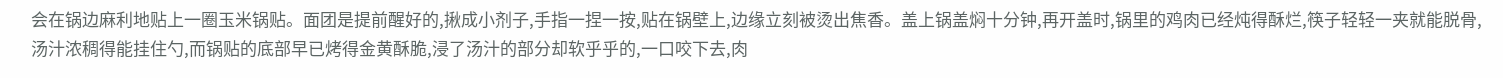会在锅边麻利地贴上一圈玉米锅贴。面团是提前醒好的,揪成小剂子,手指一捏一按,贴在锅壁上,边缘立刻被烫出焦香。盖上锅盖焖十分钟,再开盖时,锅里的鸡肉已经炖得酥烂,筷子轻轻一夹就能脱骨,汤汁浓稠得能挂住勺,而锅贴的底部早已烤得金黄酥脆,浸了汤汁的部分却软乎乎的,一口咬下去,肉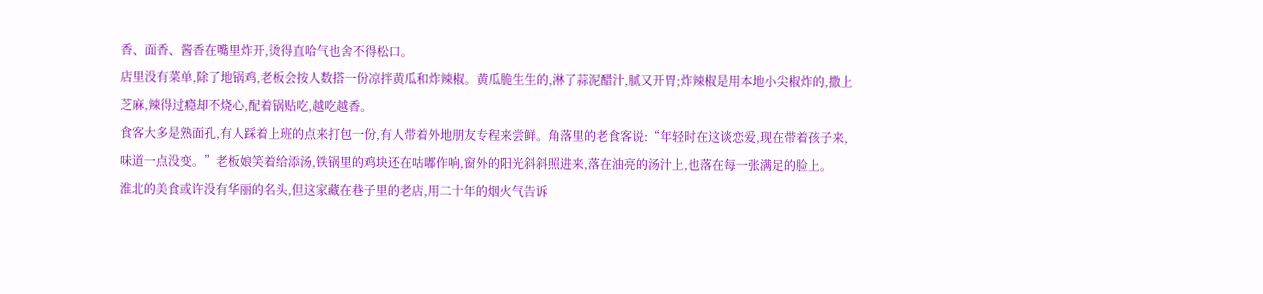香、面香、酱香在嘴里炸开,烫得直哈气也舍不得松口。
店里没有菜单,除了地锅鸡,老板会按人数搭一份凉拌黄瓜和炸辣椒。黄瓜脆生生的,淋了蒜泥醋汁,腻又开胃;炸辣椒是用本地小尖椒炸的,撒上芝麻,辣得过瘾却不烧心,配着锅贴吃,越吃越香。
食客大多是熟面孔,有人踩着上班的点来打包一份,有人带着外地朋友专程来尝鲜。角落里的老食客说:“年轻时在这谈恋爱,现在带着孩子来,味道一点没变。”老板娘笑着给添汤,铁锅里的鸡块还在咕嘟作响,窗外的阳光斜斜照进来,落在油亮的汤汁上,也落在每一张满足的脸上。
淮北的美食或许没有华丽的名头,但这家藏在巷子里的老店,用二十年的烟火气告诉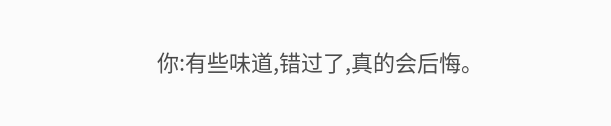你:有些味道,错过了,真的会后悔。